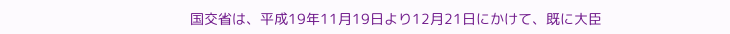国交省は、平成19年11月19日より12月21日にかけて、既に大臣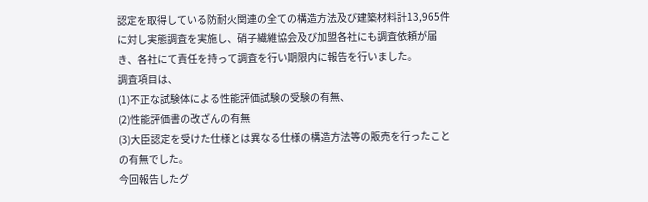認定を取得している防耐火関連の全ての構造方法及び建築材料計13,965件に対し実態調査を実施し、硝子繊維協会及び加盟各社にも調査依頼が届き、各社にて責任を持って調査を行い期限内に報告を行いました。
調査項目は、
(1)不正な試験体による性能評価試験の受験の有無、
(2)性能評価書の改ざんの有無
(3)大臣認定を受けた仕様とは異なる仕様の構造方法等の販売を行ったことの有無でした。
今回報告したグ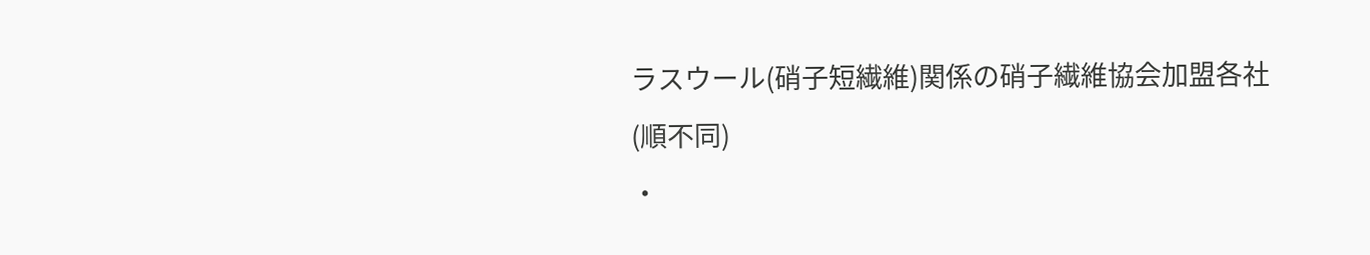ラスウール(硝子短繊維)関係の硝子繊維協会加盟各社(順不同)
・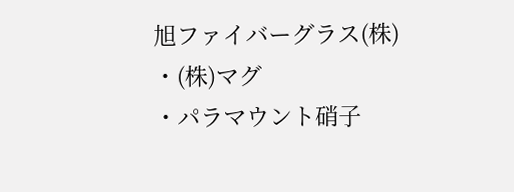旭ファイバーグラス(株)
・(株)マグ
・パラマウント硝子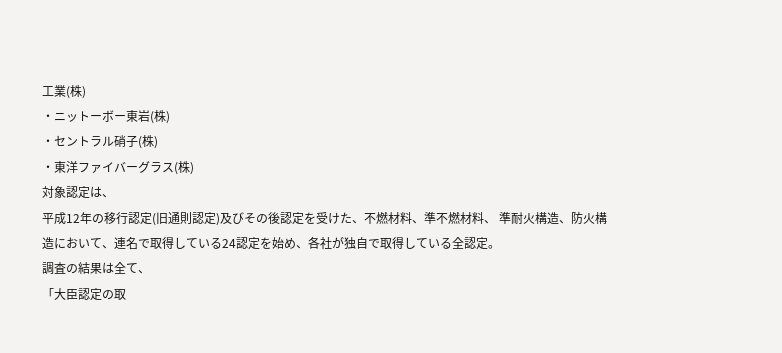工業(株)
・ニットーボー東岩(株)
・セントラル硝子(株)
・東洋ファイバーグラス(株)
対象認定は、
平成12年の移行認定(旧通則認定)及びその後認定を受けた、不燃材料、準不燃材料、 準耐火構造、防火構造において、連名で取得している24認定を始め、各社が独自で取得している全認定。
調査の結果は全て、
「大臣認定の取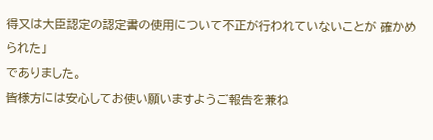得又は大臣認定の認定書の使用について不正が行われていないことが 確かめられた」
でありました。
皆様方には安心してお使い願いますようご報告を兼ね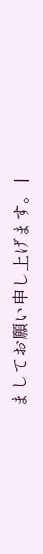ましてお願い申し上げます。 |